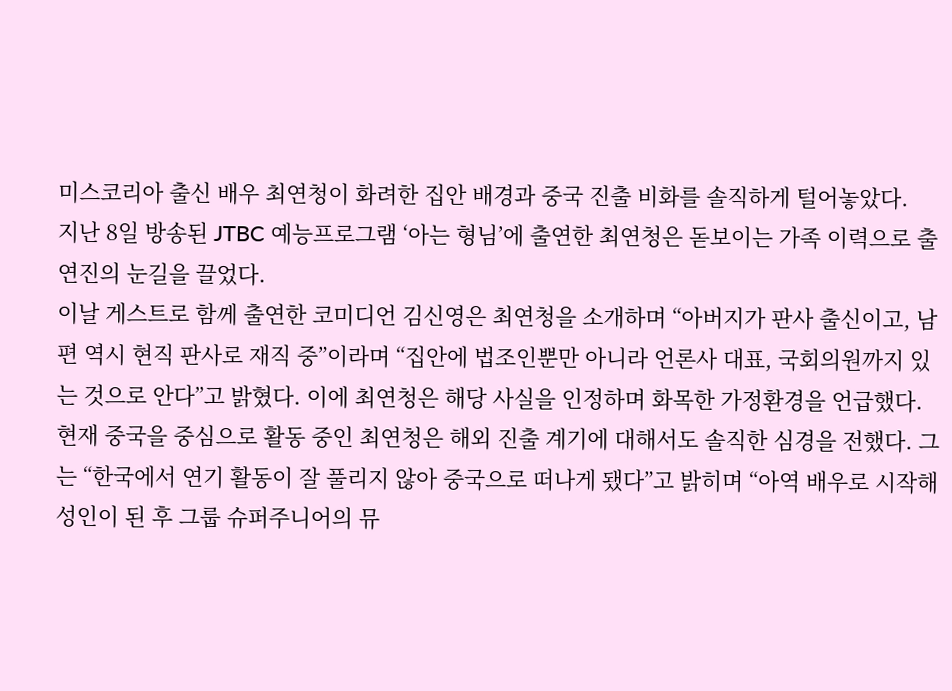미스코리아 출신 배우 최연청이 화려한 집안 배경과 중국 진출 비화를 솔직하게 털어놓았다.
지난 8일 방송된 JTBC 예능프로그램 ‘아는 형님’에 출연한 최연청은 돋보이는 가족 이력으로 출연진의 눈길을 끌었다.
이날 게스트로 함께 출연한 코미디언 김신영은 최연청을 소개하며 “아버지가 판사 출신이고, 남편 역시 현직 판사로 재직 중”이라며 “집안에 법조인뿐만 아니라 언론사 대표, 국회의원까지 있는 것으로 안다”고 밝혔다. 이에 최연청은 해당 사실을 인정하며 화목한 가정환경을 언급했다.
현재 중국을 중심으로 활동 중인 최연청은 해외 진출 계기에 대해서도 솔직한 심경을 전했다. 그는 “한국에서 연기 활동이 잘 풀리지 않아 중국으로 떠나게 됐다”고 밝히며 “아역 배우로 시작해 성인이 된 후 그룹 슈퍼주니어의 뮤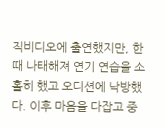직비디오에 출연했지만, 한때 나태해져 연기 연습을 소홀히 했고 오디션에 낙방했다. 이후 마음을 다잡고 중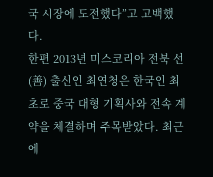국 시장에 도전했다”고 고백했다.
한편 2013년 미스코리아 전북 선(善) 출신인 최연청은 한국인 최초로 중국 대형 기획사와 전속 계약을 체결하며 주목받았다. 최근에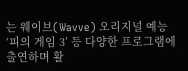는 웨이브(Wavve) 오리지널 예능 ‘피의 게임 3’ 등 다양한 프로그램에 출연하며 활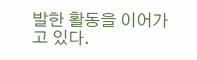발한 활동을 이어가고 있다.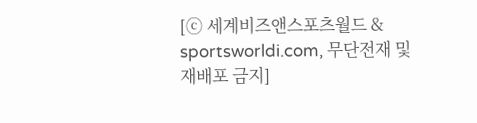[ⓒ 세계비즈앤스포츠월드 & sportsworldi.com, 무단전재 및 재배포 금지]